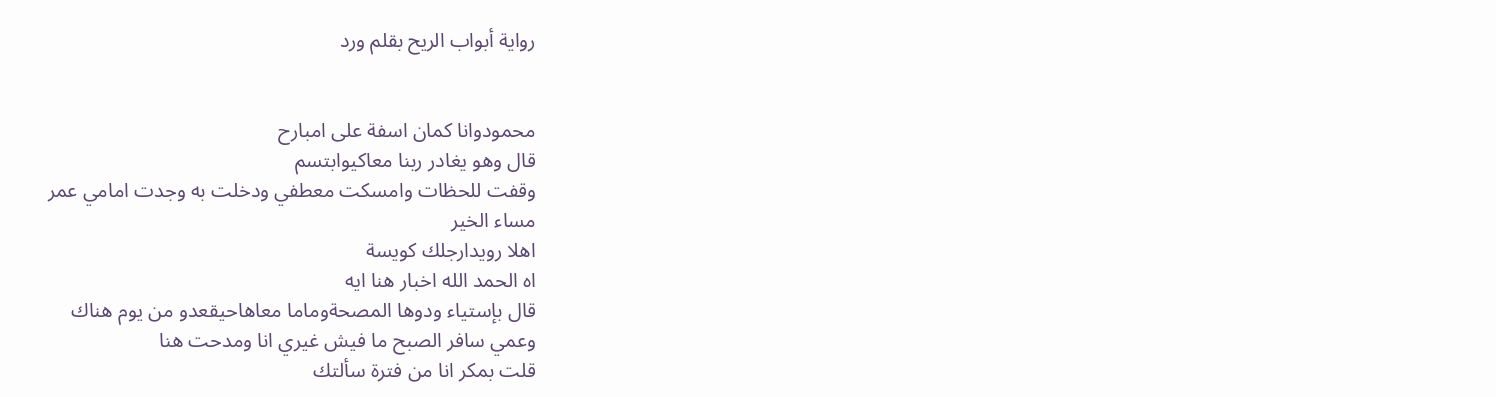رواية أبواب الريح بقلم ورد


محمودوانا كمان اسفة على امبارح
قال وهو يغادر ربنا معاكيوابتسم
وقفت للحظات وامسكت معطفي ودخلت به وجدت امامي عمر
مساء الخير
اهلا رويدارجلك كويسة
اه الحمد الله اخبار هنا ايه
قال بإستياء ودوها المصحةوماما معاهاحيقعدو من يوم هناك
وعمي سافر الصبح ما فيش غيري انا ومدحت هنا
قلت بمكر انا من فترة سألتك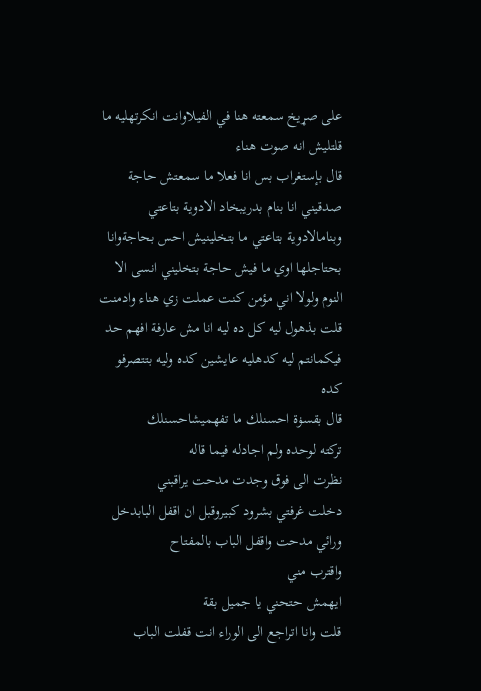على صړيخ سمعته هنا في الفيلاوانت انكرتهليه ما قلتليش انه صوت هناء
قال بإستغراب بس انا فعلا ما سمعتش حاجة صدقيني انا بنام بدريبخاد الادوية بتاعتي وبنامالادوية بتاعتي ما بتخلينيش احس بحاجةوانا بحتاجلها اوي ما فيش حاجة بتخليني انسى الا النوم ولولا اني مؤمن كنت عملت زي هناء وادمنت
قلت بذهول ليه كل ده ليه انا مش عارفة افهم حد فيكمانتم ليه كدهليه عايشين كده وليه بتتصرفو كده
قال بقسۏة احسنلك ما تفهميشاحسنلك
تركته لوحده ولم اجادله فيما قاله
نظرت الى فوق وجدت مدحت يراقبني
دخلت غرفتي بشرود كبيروقبل ان اقفل البابدخل ورائي مدحت واقفل الباب بالمفتاح
واقترب مني
ايهمش حتحني يا جميل بقة
قلت وانا اتراجع الى الوراء انت قفلت الباب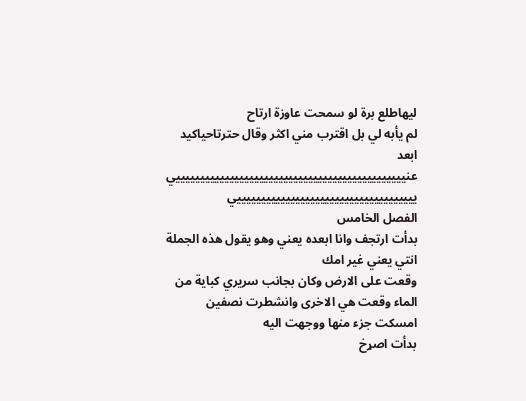ليهاطلع برة لو سمحت عاوزة ارتاح
لم يأبه لي بل اقترب مني اكثر وقال حترتاحياكيد
ابعد عنيييييييييييييييييييييييييييييييييييييييييييييييي يييييييييييييييييييييييييييييييييييييي
الفصل الخامس
بدأت ارتجف وانا ابعده يعني وهو يقول هذه الجملة
انتي يعني غير امك
وقعت على الارض وكان بجانب سريري كباية من الماء وقعت هي الاخرى وانشطرت نصفين امسكت جزء منها ووجهت اليه
بدأت اصړخ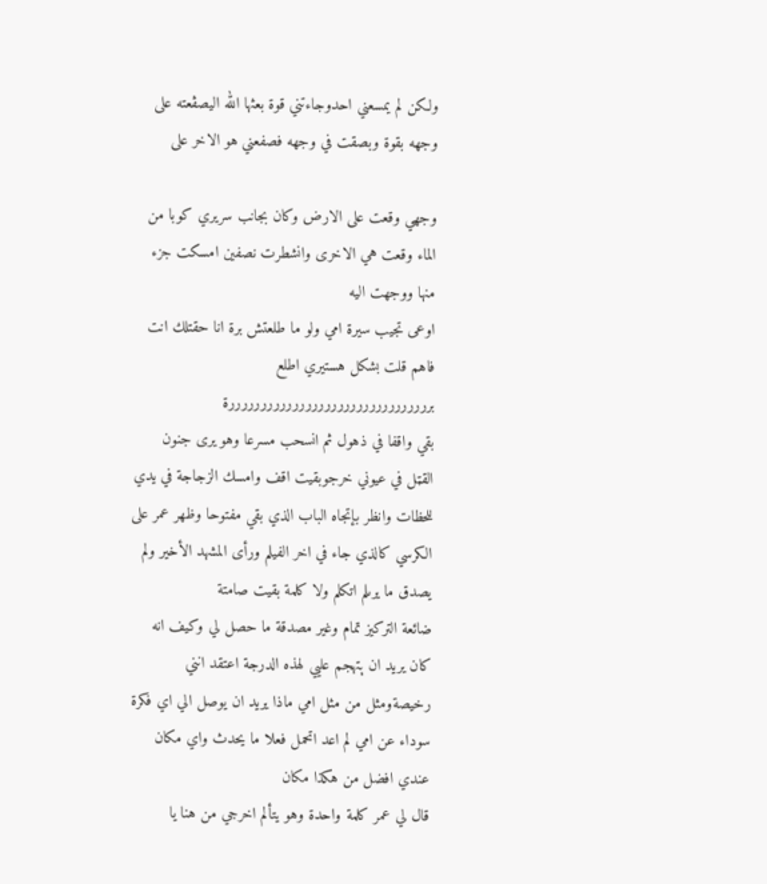ولكن لم يمسعني احدوجاءتني قوة بعثها الله اليصڤعته على وجهه بقوة وبصقت في وجهه فصفعني هو الاخر على

وجهي وقعت على الارض وكان بجانب سريري كوبا من الماء وقعت هي الاخرى وانشطرت نصفين امسكت جزء منها ووجهت اليه
اوعى تجيب سيرة امي ولو ما طلعتش برة انا حقتلك انت فاهم قلت بشكل هستيري اطلع بررررررررررررررررررررررررررررررررة
بقي واقفا في ذهول ثم انسحب مسرعا وهو يرى جنون القټل في عيوني خرجوبقيت اقف وامسك الزجاجة في يدي للحظات وانظر بإتجاه الباب الذي بقي مفتوحا وظهر عمر على الكرسي كالذي جاء في اخر الفيلم ورأى المشهد الأخير ولم يصدق ما يرىلم اتكلم ولا كلمة بقيت صامتة
ضائعة التركيز تمام وغير مصدقة ما حصل لي وكيف انه كان يريد ان ېتهجم عليي لهذه الدرجة اعتقد انني رخيصةومثل من مثل امي ماذا يريد ان يوصل الي اي فكرة سوداء عن امي لم اعد اتحمل فعلا ما يحدث واي مكان عندي افضل من هكذا مكان
قال لي عمر كلمة واحدة وهو يتألم اخرجي من هنا يا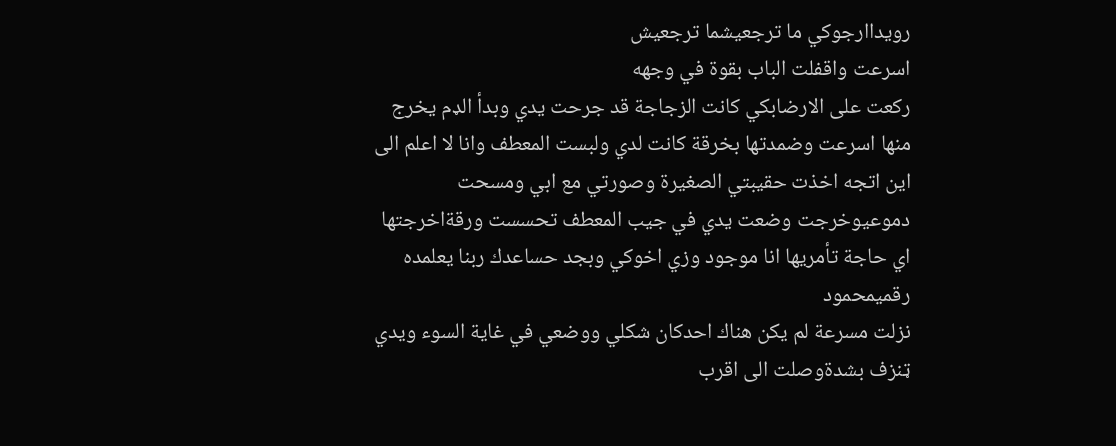رويداارجوكي ما ترجعيشما ترجعيش
اسرعت واقفلت الباب بقوة في وجهه
ركعت على الارضابكي كانت الزجاجة قد جرحت يدي وبدأ الډم يخرج منها اسرعت وضمدتها بخرقة كانت لدي ولبست المعطف وانا لا اعلم الى اين اتجه اخذت حقيبتي الصغيرة وصورتي مع ابي ومسحت دموعيوخرجت وضعت يدي في جيب المعطف تحسست ورقةاخرجتها
اي حاجة تأمريها انا موجود وزي اخوكي وبجد حساعدك ربنا يعلمده رقميمحمود
نزلت مسرعة لم يكن هناك احدكان شكلي ووضعي في غاية السوء ويدي ټنزف بشدةوصلت الى اقرب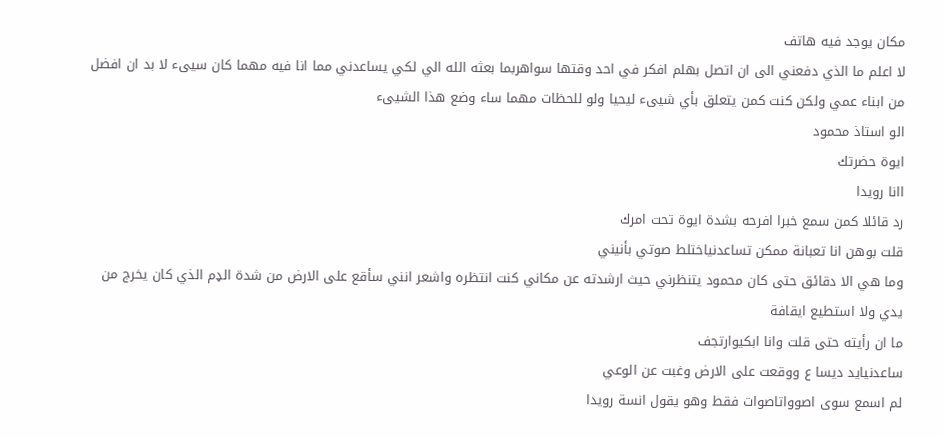مكان يوجد فيه هاتف
لا اعلم ما الذي دفعني الى ان اتصل بهلم افكر في احد وقتها سواهربما بعثه الله الي لكي يساعدني مما انا فيه مهما كان سيىء لا بد ان افضل من ابناء عمي ولكن كنت كمن يتعلق بأي شيىء ليحيا ولو للحظات مهما ساء وضع هذا الشيىء
الو استاذ محمود
ايوة حضرتك
اانا رويدا
رد قائلا كمن سمع خبرا افرحه بشدة ايوة تحت امرك
قلت بوهن انا تعبانة ممكن تساعدنياختلط صوتي بأنيني
وما هي الا دقائق حتى كان محمود يتنظرني حيث ارشدته عن مكاني كنت انتظره واشعر انني سأقع على الارض من شدة الډم الذي كان يخرج من يدي ولا استطيع ايقافة
ما ان رأيته حتى قلت وانا ابكيوارتجف
ساعدنيايد ديسا ع ووقعت على الارض وغبت عن الوعي
لم اسمع سوى اصوواتاصوات فقط وهو يقول انسة رويدا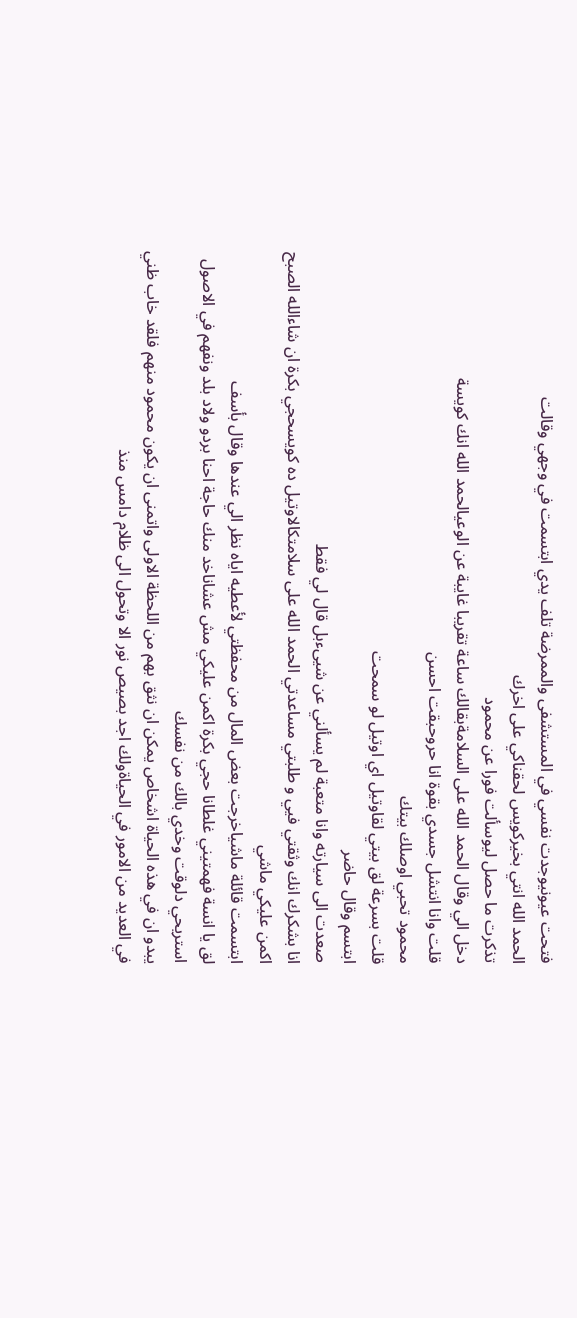فتحت عيونيوجدت نفسي في المستشفى والممرضة تلف يدي ابتسمت في وجهي وقالت
الحمد الله انتي بخيركويس لحقناكي على اخرك
تذكرت ما حصل ليوسألت فورا عن محمود
دخل الي وقال الحمد الله على السلامةبقالك ساعة تقريبا غايبة عن الوعيالحمد الله انك كويسة
قلت وانا انتشل جسدي بقوة انا حروحبقت احسن
محمود تحبي اوصلك بيتك
قلت بسرعة لق بيتي لقاوتيل اي اوتيل لو سمحت
ابتسم وقال حاضر
صعدت الى سيارته وانا متعبة لم يسألني عن شيىءبل قال لي فقط
انا بشكرك انك وثقتي فيي و طلبتي مساعدتي الحمد الله على سلامتكالاوتيل ده كويسحجي بكرة ان شاءالله الصبح اكمن عليكي ماشي
ابتسمت قائلة ماشياخرجت بعض المال من محفظتي لأعطيه اياه نظر الي عندها وقال بأسف
لق يا انسة فهمتيني غلطانا حجي بكرة اكمن عليكي مش عشاناخد منك حاجة احنا بردو ولاد بلد ونفهم في الاصول استريحي دلوقت وخدي بالك من نفسك
يبدو ان في هذه الحياة اشخاص يمكن ان نثق بهم من اللحظة الاولى واتمنى ان يكون محمود منهم فلقد خاب ظني في العديد من الامور في الحياةولك اجد بصيص نور الا وتحول الى ظلام دامس منذ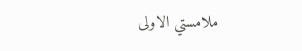ملامستي الاولى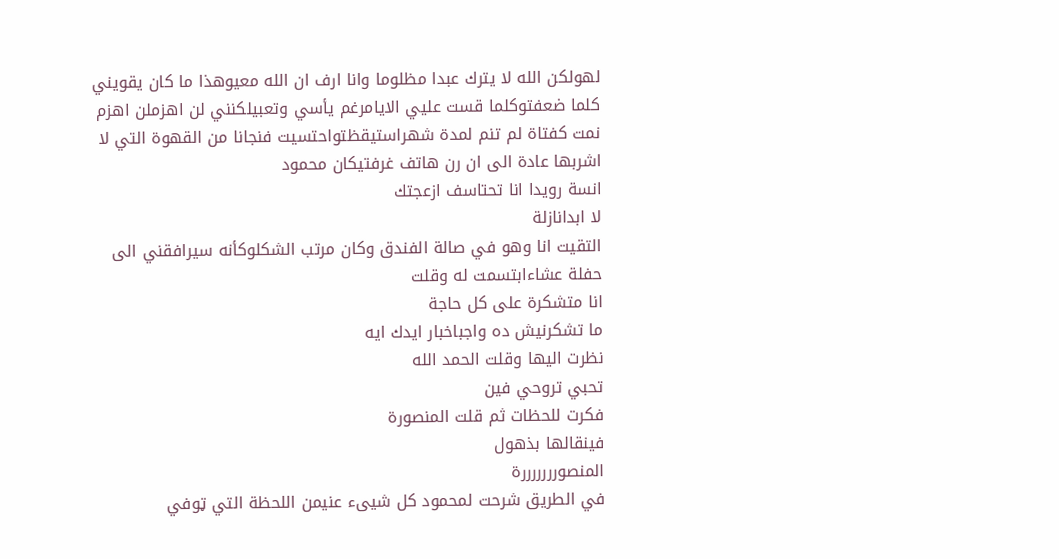لهولكن الله لا يترك عبدا مظلوما وانا ارف ان الله معيوهذا ما كان يقويني كلما ضعفتوكلما قست عليي الايامرغم يأسي وتعبيلكنني لن اهزملن اهزم
نمت كفتاة لم تنم لمدة شهراستيقظتواحتسيت فنجانا من القهوة التي لا اشربها عادة الى ان رن هاتف غرفتيكان محمود
انسة رويدا انا تحتاسف ازعجتك
لا ابدانازلة
التقيت انا وهو في صالة الفندق وكان مرتب الشكلوكأنه سيرافقني الى حفلة عشاءابتسمت له وقلت
انا متشكرة على كل حاجة
ما تشكرنيش ده واجباخبار ايدك ايه
نظرت اليها وقلت الحمد الله
تحبي تروحي فين
فكرت للحظات ثم قلت المنصورة
فينقالها بذهول
المنصورررررررة
في الطريق شرحت لمحمود كل شيىء عنيمن اللحظة التي ټوفي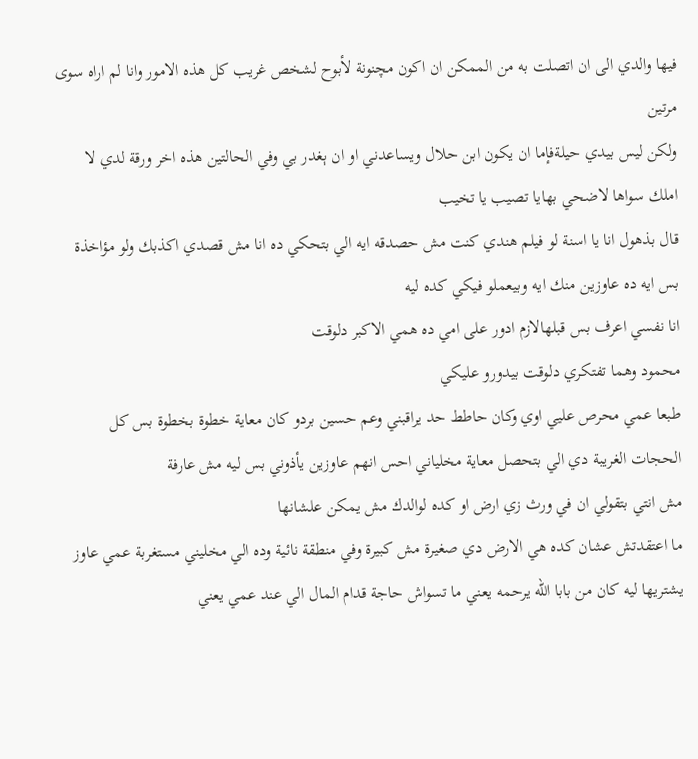فيها والدي الى ان اتصلت به من الممكن ان اكون مچنونة لأبوح لشخص غريب كل هذه الامور وانا لم اراه سوى مرتين
ولكن ليس بيدي حيلةفإما ان يكون ابن حلال ويساعدني او ان ېغدر بي وفي الحالتين هذه اخر ورقة لدي لا املك سواها لاضحي بهايا تصيب يا تخيب
قال بذهول انا يا اسنة لو فيلم هندي كنت مش حصدقه ايه الي بتحكي ده انا مش قصدي اكذبك ولو مؤاخذة بس ايه ده عاوزين منك ايه وبيعملو فيكي كده ليه
انا نفسي اعرف بس قبلهالازم ادور على امي ده همي الاكبر دلوقت
محمود وهما تفتكري دلوقت بيدورو عليكي
طبعا عمي محرص عليي اوي وكان حاطط حد يراقبني وعم حسين بردو كان معاية خطوة بخطوة بس كل الحجات الغريبة دي الي بتحصل معاية مخلياني احس انهم عاوزين يأذوني بس ليه مش عارفة
مش انتي بتقولي ان في ورث زي ارض او كده لوالدك مش يمكن علشانها
ما اعتقدتش عشان كده هي الارض دي صغيرة مش كبيرة وفي منطقة نائية وده الي مخليني مستغربة عمي عاوز يشتريها ليه كان من بابا الله يرحمه يعني ما تسواش حاجة قدام المال الي عند عمي يعني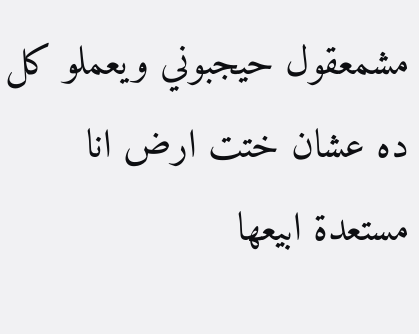مشمعقول حيجبوني ويعملو كل ده عشان ختت ارض انا مستعدة ابيعها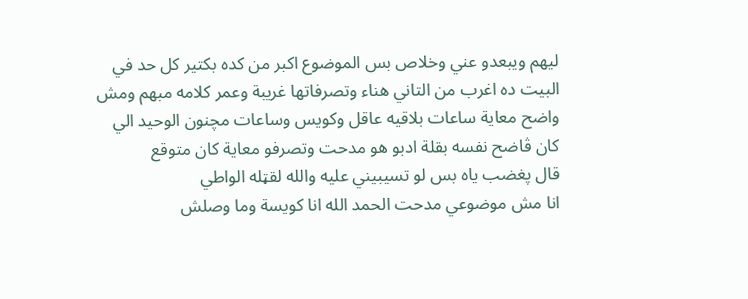ليهم ويبعدو عني وخلاص بس الموضوع اكبر من كده بكتير كل حد في البيت ده اغرب من التاني هناء وتصرفاتها غريبة وعمر كلامه مبهم ومش واضح معاية ساعات بلاقيه عاقل وكويس وساعات مچنون الوحيد الي كان ڤاضح نفسه بقلة ادبو هو مدحت وتصرفو معاية كان متوقع
قال پغضب ياه بس لو تسيبيني عليه والله لقټله الواطي
انا مش موضوعي مدحت الحمد الله انا كويسة وما وصلش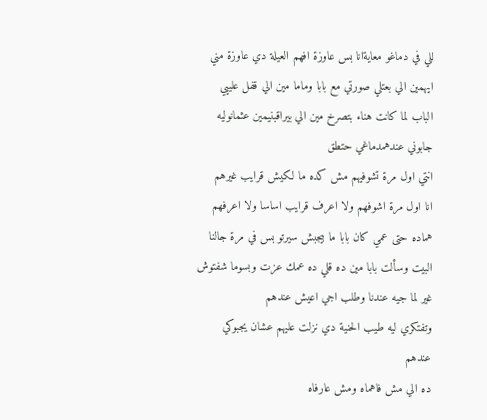للي في دماغو معايةانا بس عاوزة افهم العيلة دي عاوزة مني ايهمين الي بعتلي صورتي مع بابا وماما مين الي قفل علييي الباب لما كانت هناء بتصرخ مين الي بيراقبنيمين عثمانوليه جابوني عندهمدماغي حتطق
انتي اول مرة تشوفيهم مش كده ما لكيش قرايب غيرهم
انا اول مرة اشوفهم ولا اعرف قرايب اساسا ولا اعرفهم هماده حتى عمي كان بابا ما بيجبش سيرتو بس في مرة جالنا البيت وسألت بابا مين ده قلي ده عمك عزت وبسوما شفتوش غير لما جيه عندنا وطلب اجي اعيش عندهم
وتفتكري ليه طيب الحنية دي نزلت عليهم عشان يجبوكي عندهم
ده الي مش فاهماه ومش عارفاه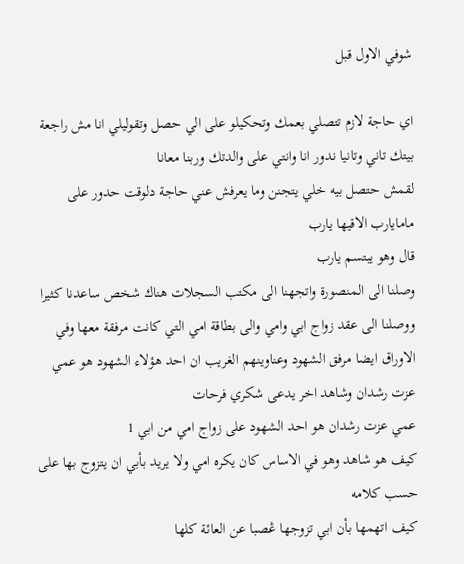شوفي الاول قبل

اي حاجة لازم تتصلي بعمك وتحكيلو على الي حصل وتقوليلي انا مش راجعة بيتك تاني وتانيا ندور انا وانتي على والدتك وربنا معانا
لقمش حتصل بيه خلي يتجنن وما يعرفش عني حاجة دلوقت حدور على مامايارب الاقيها يارب
قال وهو يبتسم يارب
وصلنا الى المنصورة واتجهنا الى مكتب السجلات هناك شخص ساعدنا كثيرا ووصلنا الى عقد زواج ابي وامي والى بطاقة امي التي كانت مرفقة معها وفي الاوراق ايضا مرفق الشهود وعناوينهم الغريب ان احد هؤلاء الشهود هو عمي عزت رشدان وشاهد اخر يدعى شكري فرحات
عمي عزت رشدان هو احد الشهود على زواج امي من ابي 1
كيف هو شاهد وهو في الاساس كان يكره امي ولا يريد بأبي ان يتزوج بها على حسب كلامه
كيف اتهمها بأن ابي تزوجها ڠصبا عن العائة كلها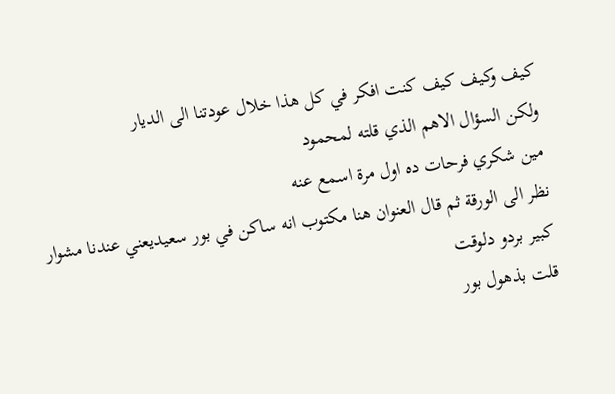كيف وكيف كيف كنت افكر في كل هذا خلال عودتنا الى الديار
ولكن السؤال الاهم الذي قلته لمحمود
مين شكري فرحات ده اول مرة اسمع عنه
نظر الى الورقة ثم قال العنوان هنا مكتوب انه ساكن في بور سعيديعني عندنا مشوار كبير بردو دلوقت
قلت بذهول بور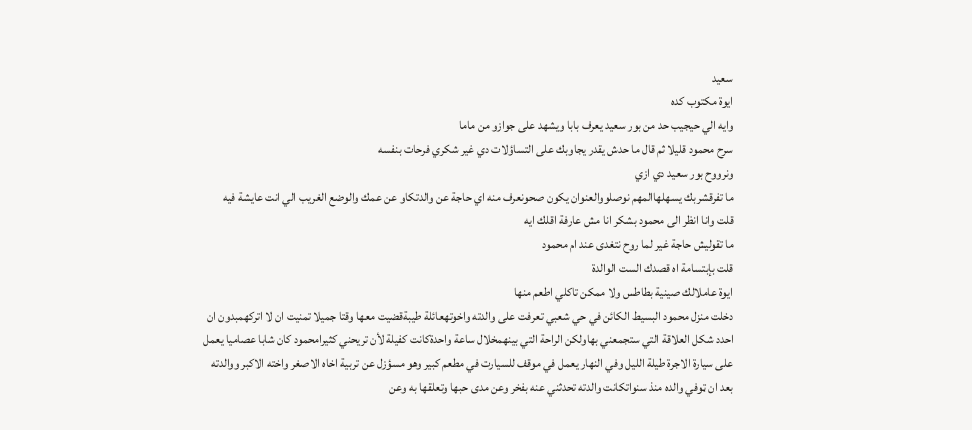سعيد
ايوة مكتوب كده
وايه الي حيجيب حد من بور سعيد يعرف بابا ويشهد على جوازو من ماما
سرح محمود قليلا ثم قال ما حدش يقدر يجاوبك على التساؤلات دي غير شكري فرحات بنفسه
ونرووح بور سعيد دي ازي
ما تفرقشربك يسهلهاالمهم نوصلووالعنوان يكون صحونعرف منه اي حاجة عن والدتكاو عن عمك والوضع الغريب الي انت عايشة فيه
قلت وانا انظر الى محمود بشكر انا مش عارفة اقلك ايه
ما تقوليش حاجة غير لما روح نتغدى عند ام محمود
قلت بإبتسامة اه قصدك الست الوالدة
ايوة عاملالك صينية بطاطس ولا ممكن تاكلي اطعم منها
دخلت منزل محمود البسيط الكائن في حي شعبي تعرفت على والدته واخوتهعائلة طيبةقضيت معها وقتا جميلا تمنيت ان لا اتركهمبدون ان احدد شكل العلاقة التي ستجمعني بهاولكن الراحة التي بينهمخلال ساعة واحدةكانت كفيلة لأن تريحني كثيرامحمود كان شابا عصاميا يعمل على سيارة الاجرة طيلة الليل وفي النهار يعمل في موقف للسيارت في مطعم كبير وهو مسؤزل عن تربية اخاه الاصغر واخته الاكبر ووالدته بعد ان ټوفي والده منذ سنواتكانت والدته تحدثني عنه بفخر وعن مدى حبها وتعلقها به وعن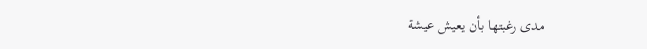مدى رغبتها بأن يعيش عيشة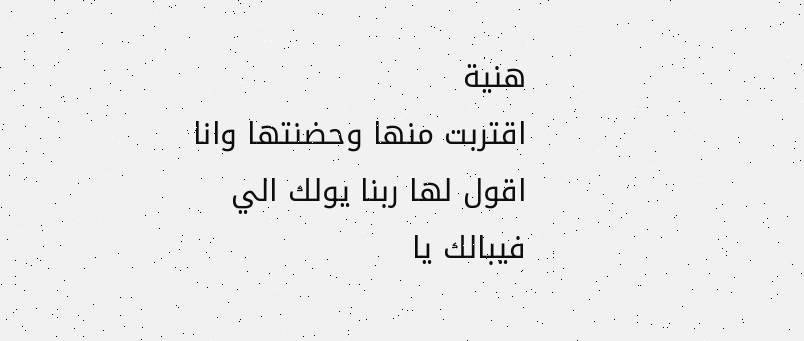هنية
اقتربت منها وحضنتها وانا اقول لها ربنا يولك الي فيبالك يا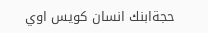حجةابنك انسان كويس اوي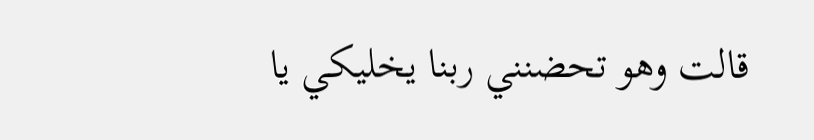قالت وهو تحضنني ربنا يخليكي يا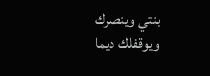بنتي وينصرك ويوقفلك ديما